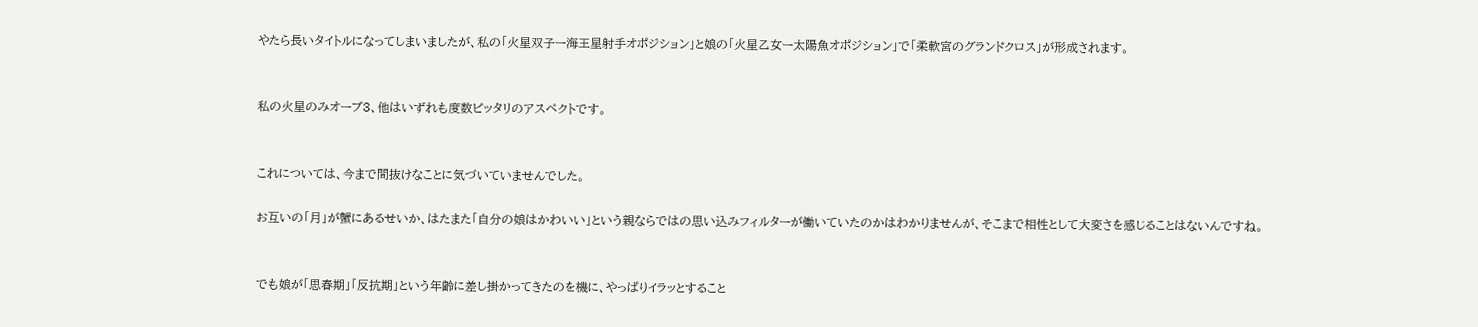やたら長いタイトルになってしまいましたが、私の「火星双子ー海王星射手オポジション」と娘の「火星乙女ー太陽魚オポジション」で「柔軟宮のグランドクロス」が形成されます。


私の火星のみオーブ3、他はいずれも度数ピッタリのアスペクトです。


これについては、今まで間抜けなことに気づいていませんでした。

お互いの「月」が蟹にあるせいか、はたまた「自分の娘はかわいい」という親ならではの思い込みフィルターが働いていたのかはわかりませんが、そこまで相性として大変さを感じることはないんですね。


でも娘が「思春期」「反抗期」という年齢に差し掛かってきたのを機に、やっぱりイラッとすること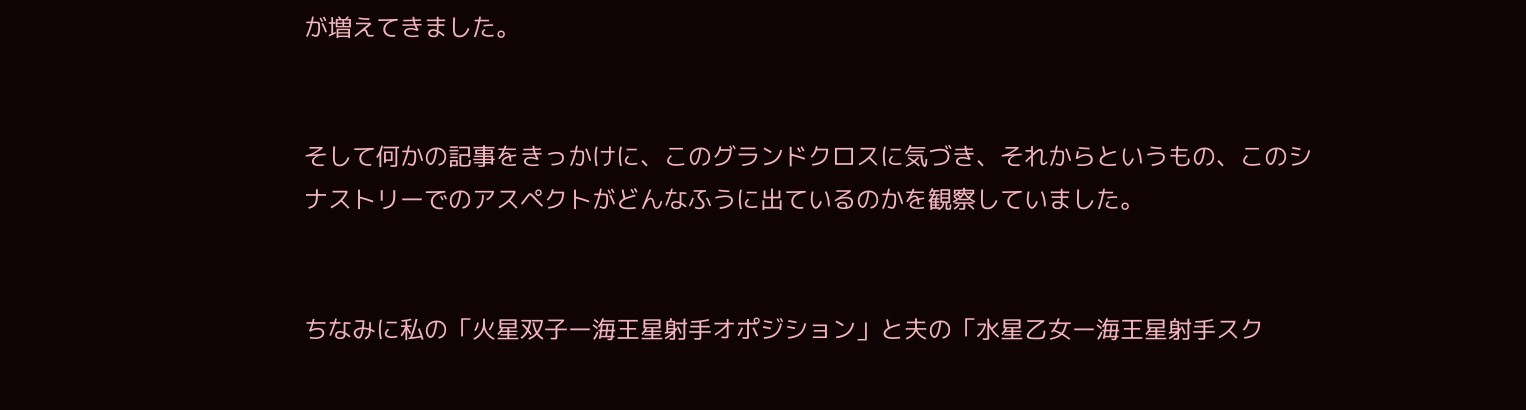が増えてきました。


そして何かの記事をきっかけに、このグランドクロスに気づき、それからというもの、このシナストリーでのアスペクトがどんなふうに出ているのかを観察していました。


ちなみに私の「火星双子ー海王星射手オポジション」と夫の「水星乙女ー海王星射手スク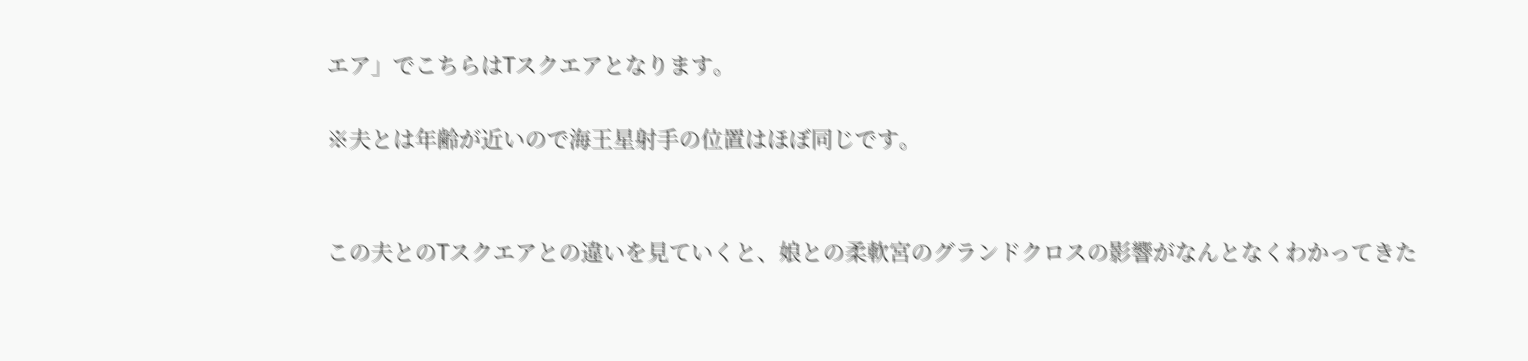エア」でこちらはTスクエアとなります。

※夫とは年齢が近いので海王星射手の位置はほぼ同じです。


この夫とのTスクエアとの違いを見ていくと、娘との柔軟宮のグランドクロスの影響がなんとなくわかってきた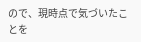ので、現時点で気づいたことを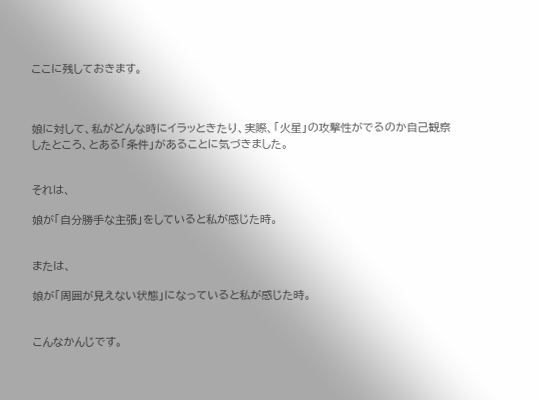ここに残しておきます。



娘に対して、私がどんな時にイラッときたり、実際、「火星」の攻撃性がでるのか自己観察したところ、とある「条件」があることに気づきました。


それは、

娘が「自分勝手な主張」をしていると私が感じた時。


または、

娘が「周囲が見えない状態」になっていると私が感じた時。


こんなかんじです。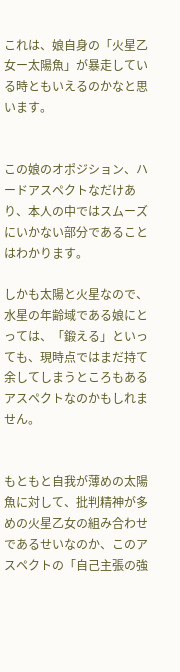これは、娘自身の「火星乙女ー太陽魚」が暴走している時ともいえるのかなと思います。


この娘のオポジション、ハードアスペクトなだけあり、本人の中ではスムーズにいかない部分であることはわかります。

しかも太陽と火星なので、水星の年齢域である娘にとっては、「鍛える」といっても、現時点ではまだ持て余してしまうところもあるアスペクトなのかもしれません。


もともと自我が薄めの太陽魚に対して、批判精神が多めの火星乙女の組み合わせであるせいなのか、このアスペクトの「自己主張の強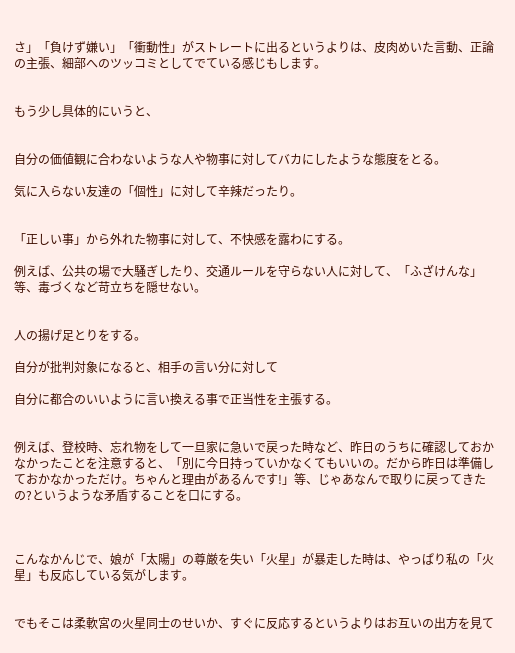さ」「負けず嫌い」「衝動性」がストレートに出るというよりは、皮肉めいた言動、正論の主張、細部へのツッコミとしてでている感じもします。


もう少し具体的にいうと、


自分の価値観に合わないような人や物事に対してバカにしたような態度をとる。

気に入らない友達の「個性」に対して辛辣だったり。


「正しい事」から外れた物事に対して、不快感を露わにする。

例えば、公共の場で大騒ぎしたり、交通ルールを守らない人に対して、「ふざけんな」等、毒づくなど苛立ちを隠せない。


人の揚げ足とりをする。

自分が批判対象になると、相手の言い分に対して

自分に都合のいいように言い換える事で正当性を主張する。


例えば、登校時、忘れ物をして一旦家に急いで戻った時など、昨日のうちに確認しておかなかったことを注意すると、「別に今日持っていかなくてもいいの。だから昨日は準備しておかなかっただけ。ちゃんと理由があるんです!」等、じゃあなんで取りに戻ってきたの?というような矛盾することを口にする。



こんなかんじで、娘が「太陽」の尊厳を失い「火星」が暴走した時は、やっぱり私の「火星」も反応している気がします。


でもそこは柔軟宮の火星同士のせいか、すぐに反応するというよりはお互いの出方を見て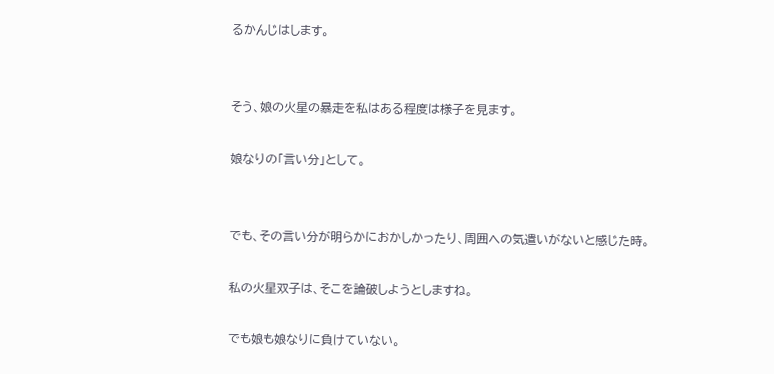るかんじはします。


そう、娘の火星の暴走を私はある程度は様子を見ます。

娘なりの「言い分」として。


でも、その言い分が明らかにおかしかったり、周囲への気遣いがないと感じた時。

私の火星双子は、そこを論破しようとしますね。

でも娘も娘なりに負けていない。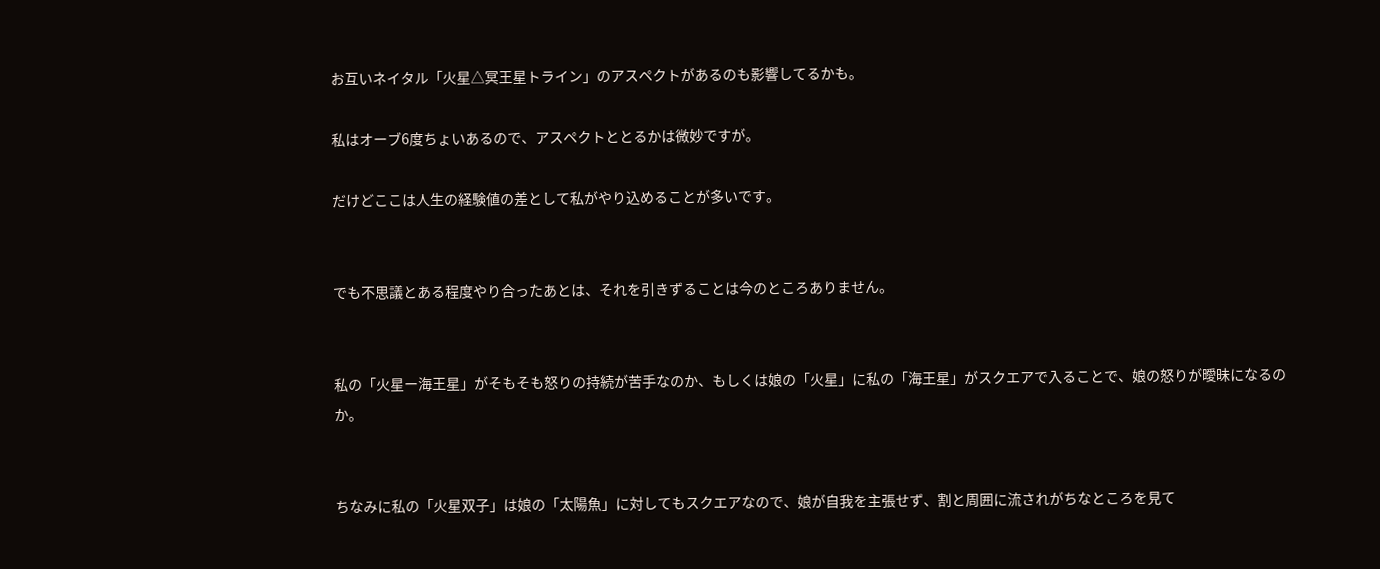お互いネイタル「火星△冥王星トライン」のアスペクトがあるのも影響してるかも。

私はオーブ6度ちょいあるので、アスペクトととるかは微妙ですが。

だけどここは人生の経験値の差として私がやり込めることが多いです。


でも不思議とある程度やり合ったあとは、それを引きずることは今のところありません。


私の「火星ー海王星」がそもそも怒りの持続が苦手なのか、もしくは娘の「火星」に私の「海王星」がスクエアで入ることで、娘の怒りが曖昧になるのか。


ちなみに私の「火星双子」は娘の「太陽魚」に対してもスクエアなので、娘が自我を主張せず、割と周囲に流されがちなところを見て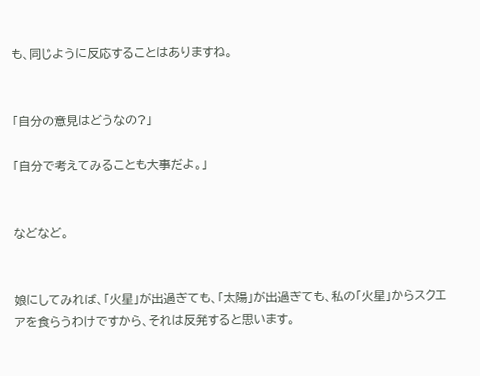も、同じように反応することはありますね。


「自分の意見はどうなの?」

「自分で考えてみることも大事だよ。」


などなど。


娘にしてみれば、「火星」が出過ぎても、「太陽」が出過ぎても、私の「火星」からスクエアを食らうわけですから、それは反発すると思います。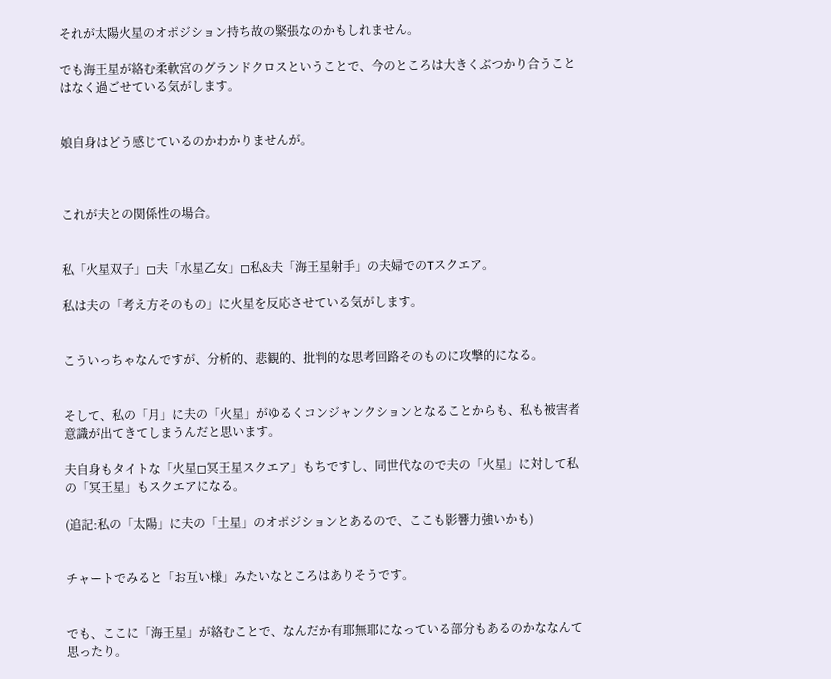それが太陽火星のオポジション持ち故の緊張なのかもしれません。

でも海王星が絡む柔軟宮のグランドクロスということで、今のところは大きくぶつかり合うことはなく過ごせている気がします。


娘自身はどう感じているのかわかりませんが。



これが夫との関係性の場合。


私「火星双子」◻夫「水星乙女」◻私&夫「海王星射手」の夫婦でのTスクエア。

私は夫の「考え方そのもの」に火星を反応させている気がします。


こういっちゃなんですが、分析的、悲観的、批判的な思考回路そのものに攻撃的になる。


そして、私の「月」に夫の「火星」がゆるくコンジャンクションとなることからも、私も被害者意識が出てきてしまうんだと思います。

夫自身もタイトな「火星◻冥王星スクエア」もちですし、同世代なので夫の「火星」に対して私の「冥王星」もスクエアになる。

(追記:私の「太陽」に夫の「土星」のオポジションとあるので、ここも影響力強いかも)


チャートでみると「お互い様」みたいなところはありそうです。


でも、ここに「海王星」が絡むことで、なんだか有耶無耶になっている部分もあるのかななんて思ったり。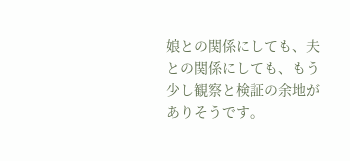娘との関係にしても、夫との関係にしても、もう少し観察と検証の余地がありそうです。